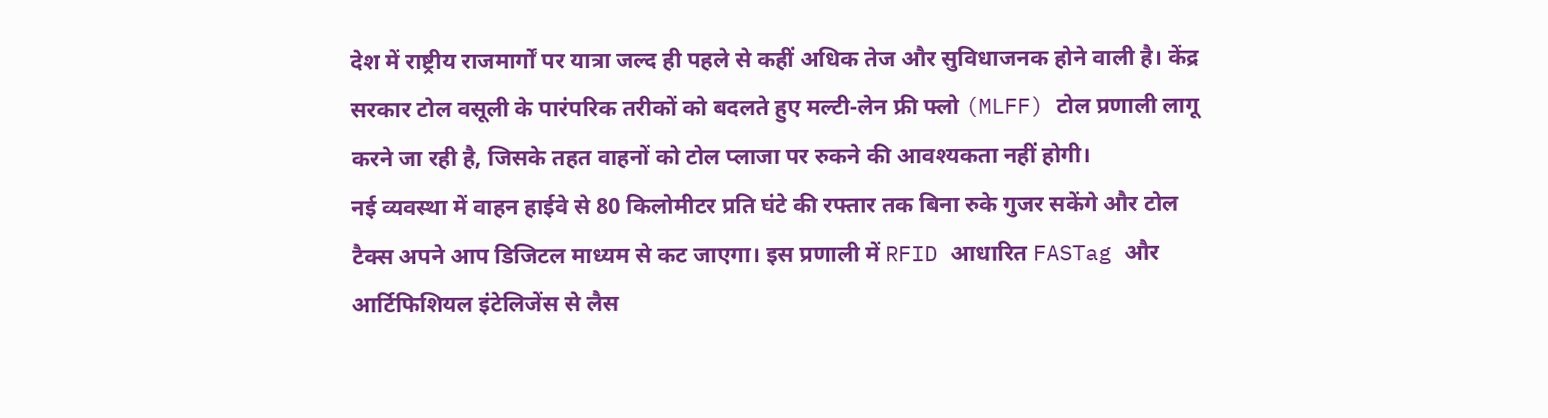देश में राष्ट्रीय राजमार्गों पर यात्रा जल्द ही पहले से कहीं अधिक तेज और सुविधाजनक होने वाली है। केंद्र सरकार टोल वसूली के पारंपरिक तरीकों को बदलते हुए मल्टी-लेन फ्री फ्लो (MLFF) टोल प्रणाली लागू करने जा रही है, जिसके तहत वाहनों को टोल प्लाजा पर रुकने की आवश्यकता नहीं होगी।
नई व्यवस्था में वाहन हाईवे से 80 किलोमीटर प्रति घंटे की रफ्तार तक बिना रुके गुजर सकेंगे और टोल टैक्स अपने आप डिजिटल माध्यम से कट जाएगा। इस प्रणाली में RFID आधारित FASTag और आर्टिफिशियल इंटेलिजेंस से लैस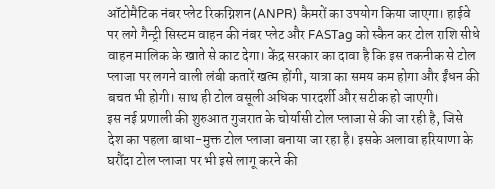ऑटोमैटिक नंबर प्लेट रिकग्निशन (ANPR) कैमरों का उपयोग किया जाएगा। हाईवे पर लगे गैन्ट्री सिस्टम वाहन की नंबर प्लेट और FASTag को स्कैन कर टोल राशि सीधे वाहन मालिक के खाते से काट देगा। केंद्र सरकार का दावा है कि इस तकनीक से टोल प्लाजा पर लगने वाली लंबी कतारें खत्म होंगी, यात्रा का समय कम होगा और ईंधन की बचत भी होगी। साथ ही टोल वसूली अधिक पारदर्शी और सटीक हो जाएगी।
इस नई प्रणाली की शुरुआत गुजरात के चोर्यासी टोल प्लाजा से की जा रही है, जिसे देश का पहला बाधा-मुक्त टोल प्लाजा बनाया जा रहा है। इसके अलावा हरियाणा के घरौंदा टोल प्लाजा पर भी इसे लागू करने की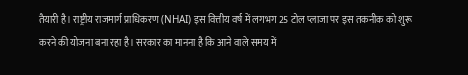तैयारी है। राष्ट्रीय राजमार्ग प्राधिकरण (NHAI) इस वित्तीय वर्ष में लगभग 25 टोल प्लाजा पर इस तकनीक को शुरू करने की योजना बना रहा है। सरकार का मानना है कि आने वाले समय में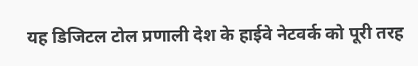यह डिजिटल टोल प्रणाली देश के हाईवे नेटवर्क को पूरी तरह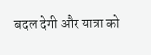बदल देगी और यात्रा को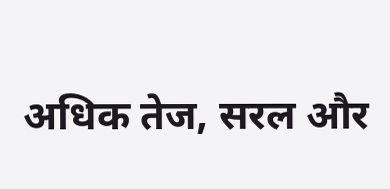अधिक तेज, सरल और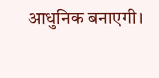आधुनिक बनाएगी।